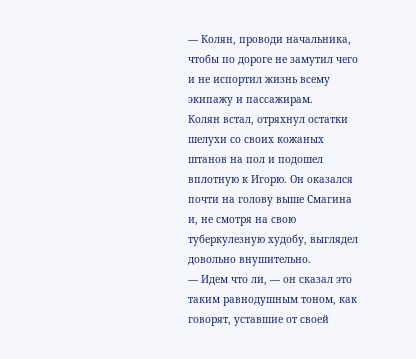— Колян, проводи начальника, чтобы по дороге не замутил чего и не испортил жизнь всему экипажу и пассажирам.
Колян встал, отряхнул остатки шелухи со своих кожаных штанов на пол и подошел вплотную к Игорю. Он оказался почти на голову выше Смагина и, не смотря на свою туберкулезную худобу, выглядел довольно внушительно.
— Идем что ли, — он сказал это таким равнодушным тоном, как говорят, уставшие от своей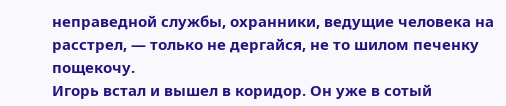неправедной службы, охранники, ведущие человека на расстрел, — только не дергайся, не то шилом печенку пощекочу.
Игорь встал и вышел в коридор. Он уже в сотый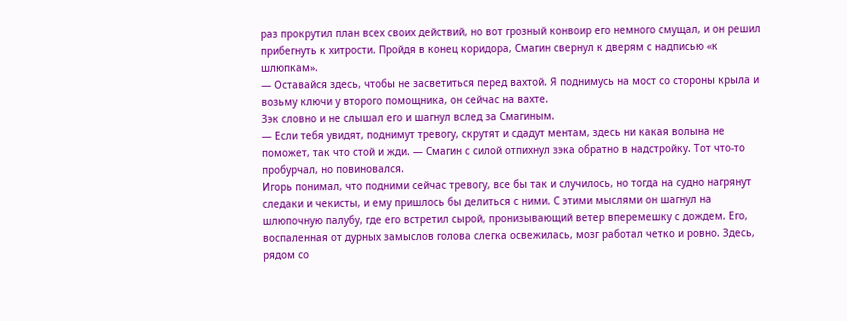раз прокрутил план всех своих действий, но вот грозный конвоир его немного смущал, и он решил прибегнуть к хитрости. Пройдя в конец коридора, Смагин свернул к дверям с надписью «к шлюпкам».
— Оставайся здесь, чтобы не засветиться перед вахтой. Я поднимусь на мост со стороны крыла и возьму ключи у второго помощника, он сейчас на вахте.
Зэк словно и не слышал его и шагнул вслед за Смагиным.
— Если тебя увидят, поднимут тревогу, скрутят и сдадут ментам, здесь ни какая волына не поможет, так что стой и жди. — Смагин с силой отпихнул зэка обратно в надстройку. Тот что-то пробурчал, но повиновался.
Игорь понимал, что подними сейчас тревогу, все бы так и случилось, но тогда на судно нагрянут следаки и чекисты, и ему пришлось бы делиться с ними. С этими мыслями он шагнул на шлюпочную палубу, где его встретил сырой, пронизывающий ветер вперемешку с дождем. Его, воспаленная от дурных замыслов голова слегка освежилась, мозг работал четко и ровно. Здесь, рядом со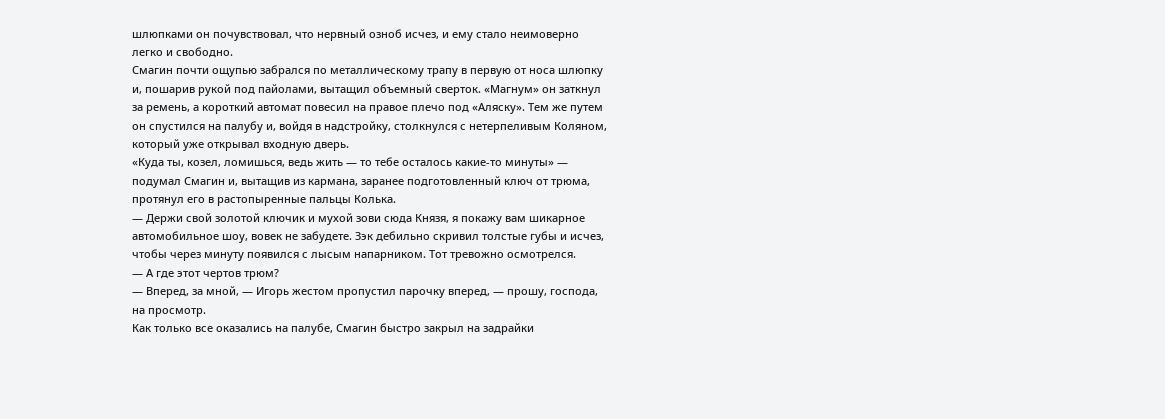шлюпками он почувствовал, что нервный озноб исчез, и ему стало неимоверно легко и свободно.
Смагин почти ощупью забрался по металлическому трапу в первую от носа шлюпку и, пошарив рукой под пайолами, вытащил объемный сверток. «Магнум» он заткнул за ремень, а короткий автомат повесил на правое плечо под «Аляску». Тем же путем он спустился на палубу и, войдя в надстройку, столкнулся с нетерпеливым Коляном, который уже открывал входную дверь.
«Куда ты, козел, ломишься, ведь жить — то тебе осталось какие-то минуты» — подумал Смагин и, вытащив из кармана, заранее подготовленный ключ от трюма, протянул его в растопыренные пальцы Колька.
— Держи свой золотой ключик и мухой зови сюда Князя, я покажу вам шикарное автомобильное шоу, вовек не забудете. Зэк дебильно скривил толстые губы и исчез, чтобы через минуту появился с лысым напарником. Тот тревожно осмотрелся.
— А где этот чертов трюм?
— Вперед, за мной, — Игорь жестом пропустил парочку вперед, — прошу, господа, на просмотр.
Как только все оказались на палубе, Смагин быстро закрыл на задрайки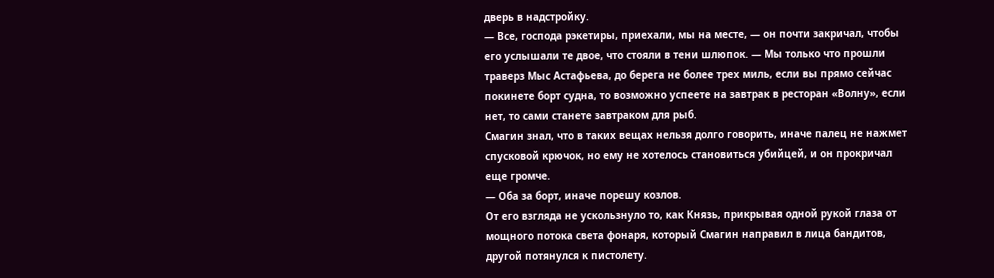дверь в надстройку.
— Все, господа рэкетиры, приехали, мы на месте, — он почти закричал, чтобы его услышали те двое, что стояли в тени шлюпок. — Мы только что прошли траверз Мыс Астафьева, до берега не более трех миль, если вы прямо сейчас покинете борт судна, то возможно успеете на завтрак в ресторан «Волну», если нет, то сами станете завтраком для рыб.
Смагин знал, что в таких вещах нельзя долго говорить, иначе палец не нажмет спусковой крючок, но ему не хотелось становиться убийцей, и он прокричал еще громче.
— Оба за борт, иначе порешу козлов.
От его взгляда не ускользнуло то, как Князь, прикрывая одной рукой глаза от мощного потока света фонаря, который Смагин направил в лица бандитов, другой потянулся к пистолету.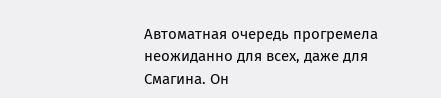Автоматная очередь прогремела неожиданно для всех, даже для Смагина. Он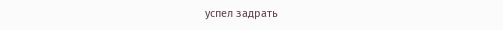успел задрать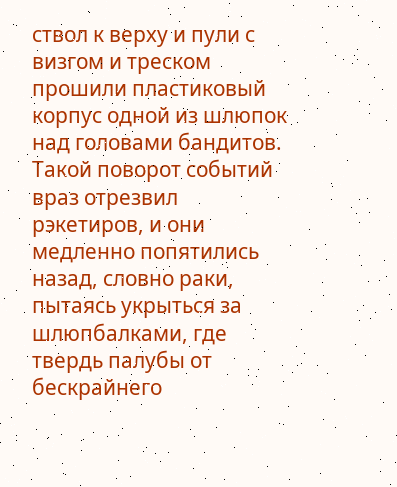ствол к верху и пули с визгом и треском прошили пластиковый корпус одной из шлюпок над головами бандитов. Такой поворот событий враз отрезвил рэкетиров, и они медленно попятились назад, словно раки, пытаясь укрыться за шлюпбалками, где твердь палубы от бескрайнего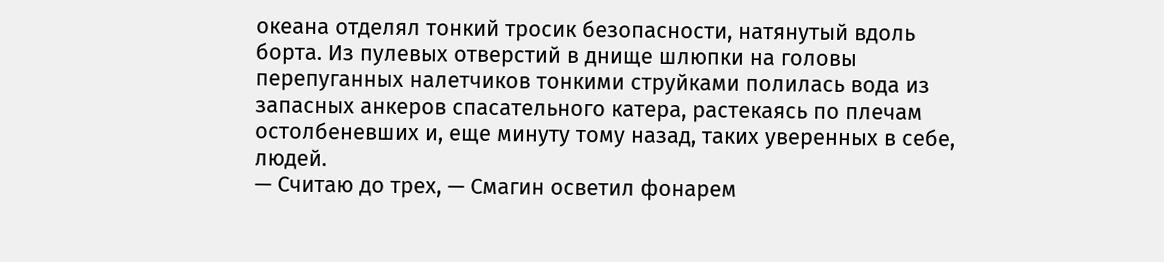океана отделял тонкий тросик безопасности, натянутый вдоль борта. Из пулевых отверстий в днище шлюпки на головы перепуганных налетчиков тонкими струйками полилась вода из запасных анкеров спасательного катера, растекаясь по плечам остолбеневших и, еще минуту тому назад, таких уверенных в себе, людей.
— Считаю до трех, — Смагин осветил фонарем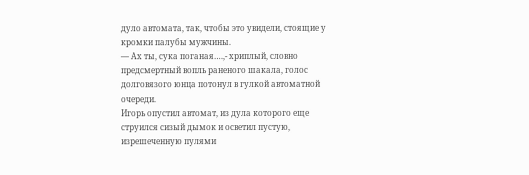дуло автомата, так, чтобы это увидели, стоящие у кромки палубы мужчины.
— Ах ты, сука поганая….,- хриплый, словно предсмертный вопль раненого шакала, голос долговязого юнца потонул в гулкой автоматной очереди.
Игорь опустил автомат, из дула которого еще струился сизый дымок и осветил пустую, изрешеченную пулями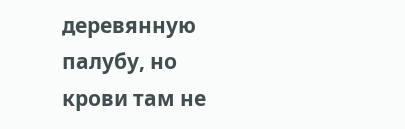деревянную палубу, но крови там не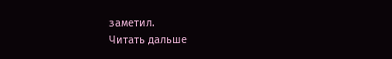заметил.
Читать дальше